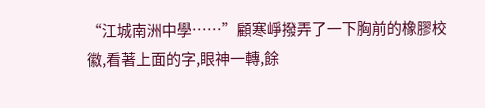“江城南洲中學……”顧寒崢撥弄了一下胸前的橡膠校徽,看著上面的字,眼神一轉,餘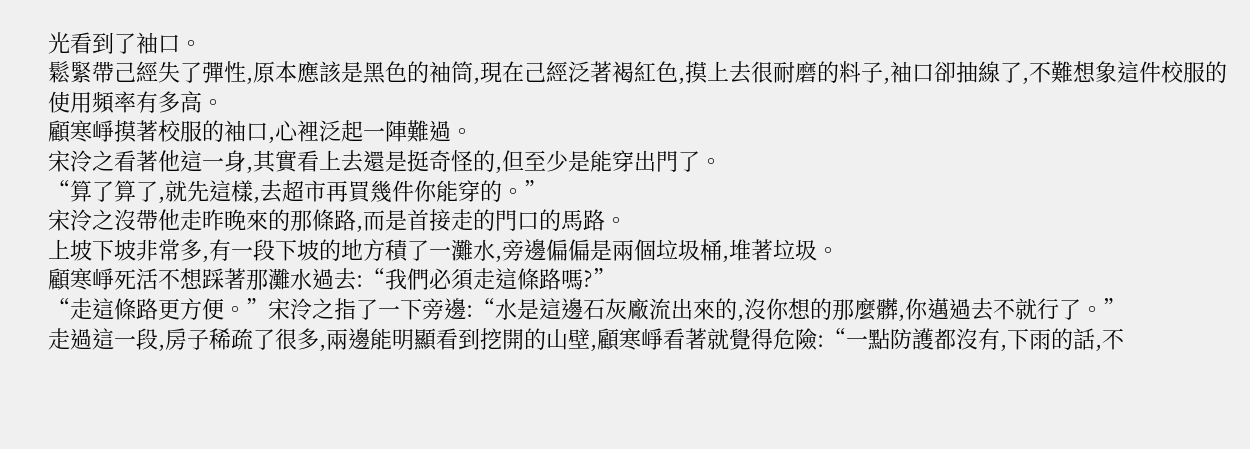光看到了袖口。
鬆緊帶己經失了彈性,原本應該是黑色的袖筒,現在己經泛著褐紅色,摸上去很耐磨的料子,袖口卻抽線了,不難想象這件校服的使用頻率有多高。
顧寒崢摸著校服的袖口,心裡泛起一陣難過。
宋泠之看著他這一身,其實看上去還是挺奇怪的,但至少是能穿出門了。
“算了算了,就先這樣,去超市再買幾件你能穿的。”
宋泠之沒帶他走昨晚來的那條路,而是首接走的門口的馬路。
上坡下坡非常多,有一段下坡的地方積了一灘水,旁邊偏偏是兩個垃圾桶,堆著垃圾。
顧寒崢死活不想踩著那灘水過去:“我們必須走這條路嗎?”
“走這條路更方便。”宋泠之指了一下旁邊:“水是這邊石灰廠流出來的,沒你想的那麼髒,你邁過去不就行了。”
走過這一段,房子稀疏了很多,兩邊能明顯看到挖開的山壁,顧寒崢看著就覺得危險:“一點防護都沒有,下雨的話,不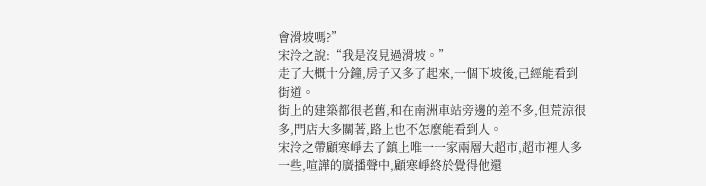會滑坡嗎?”
宋泠之說:“我是沒見過滑坡。”
走了大概十分鐘,房子又多了起來,一個下坡後,己經能看到街道。
街上的建築都很老舊,和在南洲車站旁邊的差不多,但荒涼很多,門店大多關著,路上也不怎麼能看到人。
宋泠之帶顧寒崢去了鎮上唯一一家兩層大超市,超市裡人多一些,喧譁的廣播聲中,顧寒崢終於覺得他還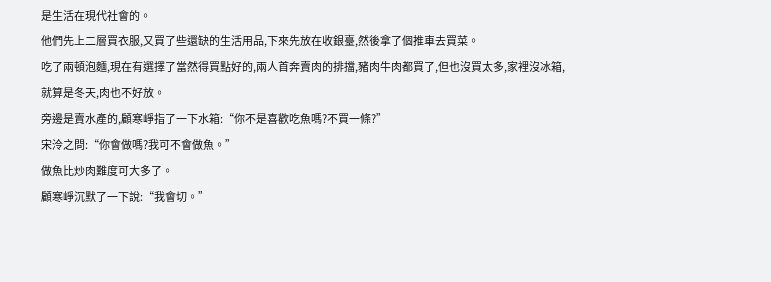是生活在現代社會的。
他們先上二層買衣服,又買了些還缺的生活用品,下來先放在收銀臺,然後拿了個推車去買菜。
吃了兩頓泡麵,現在有選擇了當然得買點好的,兩人首奔賣肉的排擋,豬肉牛肉都買了,但也沒買太多,家裡沒冰箱,就算是冬天,肉也不好放。
旁邊是賣水產的,顧寒崢指了一下水箱:“你不是喜歡吃魚嗎?不買一條?”
宋泠之問:“你會做嗎?我可不會做魚。”
做魚比炒肉難度可大多了。
顧寒崢沉默了一下說:“我會切。”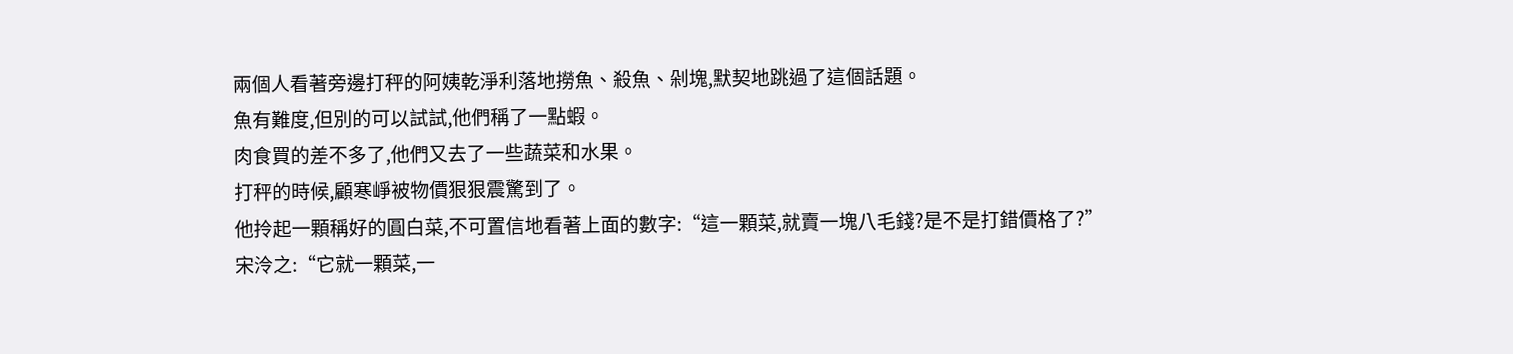兩個人看著旁邊打秤的阿姨乾淨利落地撈魚、殺魚、剁塊,默契地跳過了這個話題。
魚有難度,但別的可以試試,他們稱了一點蝦。
肉食買的差不多了,他們又去了一些蔬菜和水果。
打秤的時候,顧寒崢被物價狠狠震驚到了。
他拎起一顆稱好的圓白菜,不可置信地看著上面的數字:“這一顆菜,就賣一塊八毛錢?是不是打錯價格了?”
宋泠之:“它就一顆菜,一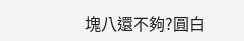塊八還不夠?圓白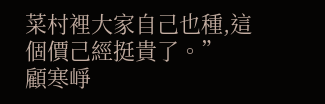菜村裡大家自己也種,這個價己經挺貴了。”
顧寒崢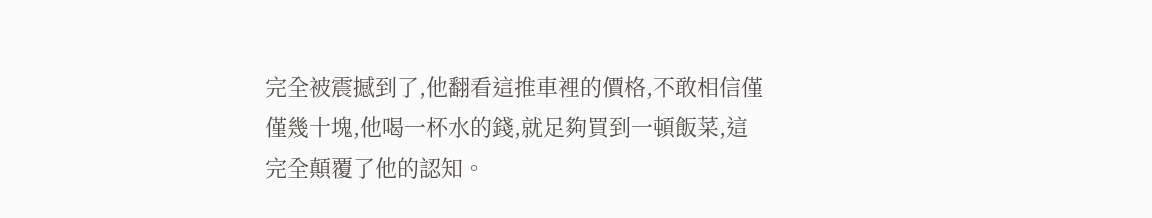完全被震撼到了,他翻看這推車裡的價格,不敢相信僅僅幾十塊,他喝一杯水的錢,就足夠買到一頓飯菜,這完全顛覆了他的認知。